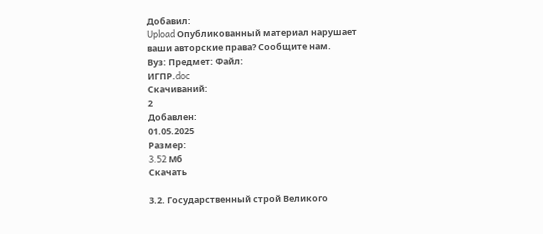Добавил:
Upload Опубликованный материал нарушает ваши авторские права? Сообщите нам.
Вуз: Предмет: Файл:
ИГПР.doc
Скачиваний:
2
Добавлен:
01.05.2025
Размер:
3.52 Mб
Скачать

3.2. Государственный строй Великого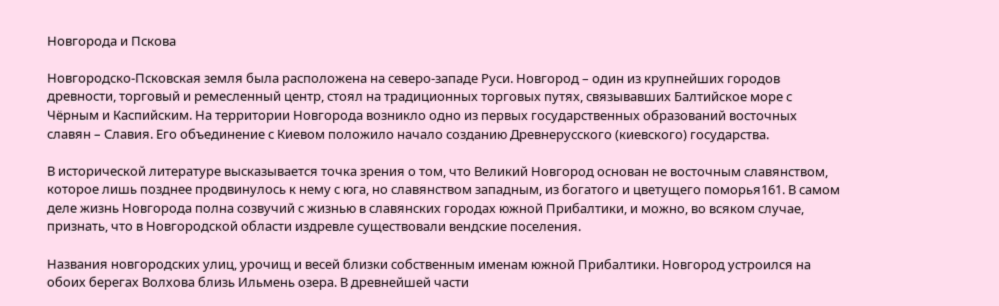Новгорода и Пскова

Новгородско-Псковская земля была расположена на северо-западе Руси. Новгород – один из крупнейших городов древности, торговый и ремесленный центр, стоял на традиционных торговых путях, связывавших Балтийское море с Чёрным и Каспийским. На территории Новгорода возникло одно из первых государственных образований восточных славян – Славия. Его объединение с Киевом положило начало созданию Древнерусского (киевского) государства.

В исторической литературе высказывается точка зрения о том, что Великий Новгород основан не восточным славянством, которое лишь позднее продвинулось к нему с юга, но славянством западным, из богатого и цветущего поморья161. В самом деле жизнь Новгорода полна созвучий с жизнью в славянских городах южной Прибалтики, и можно, во всяком случае, признать, что в Новгородской области издревле существовали вендские поселения.

Названия новгородских улиц, урочищ и весей близки собственным именам южной Прибалтики. Новгород устроился на обоих берегах Волхова близь Ильмень озера. В древнейшей части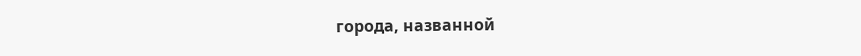города, названной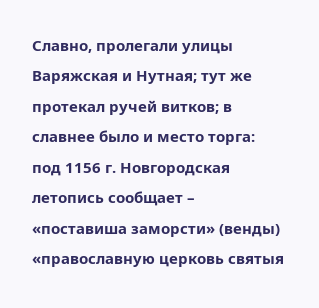Славно, пролегали улицы Варяжская и Нутная; тут же протекал ручей витков; в славнее было и место торга: под 1156 г. Новгородская летопись сообщает – «поставиша заморсти» (венды) «православную церковь святыя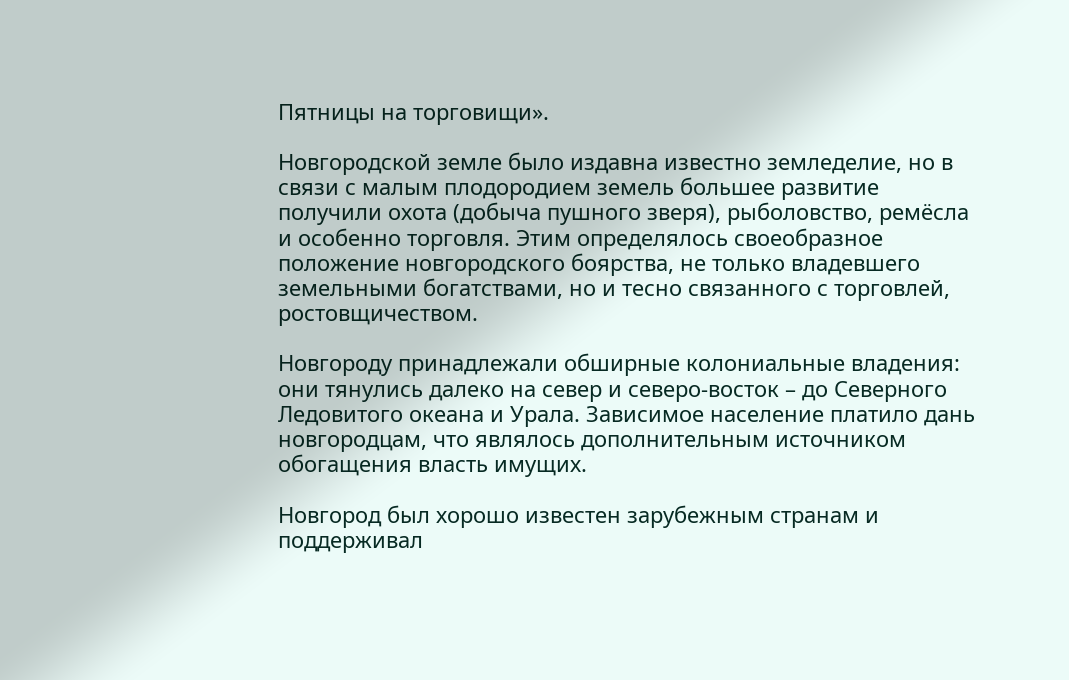Пятницы на торговищи».

Новгородской земле было издавна известно земледелие, но в связи с малым плодородием земель большее развитие получили охота (добыча пушного зверя), рыболовство, ремёсла и особенно торговля. Этим определялось своеобразное положение новгородского боярства, не только владевшего земельными богатствами, но и тесно связанного с торговлей, ростовщичеством.

Новгороду принадлежали обширные колониальные владения: они тянулись далеко на север и северо-восток – до Северного Ледовитого океана и Урала. Зависимое население платило дань новгородцам, что являлось дополнительным источником обогащения власть имущих.

Новгород был хорошо известен зарубежным странам и поддерживал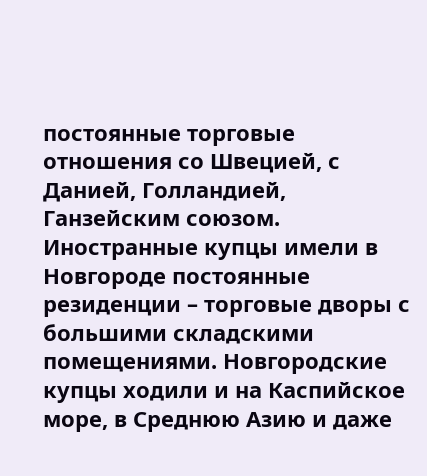постоянные торговые отношения со Швецией, с Данией, Голландией, Ганзейским союзом. Иностранные купцы имели в Новгороде постоянные резиденции – торговые дворы с большими складскими помещениями. Новгородские купцы ходили и на Каспийское море, в Среднюю Азию и даже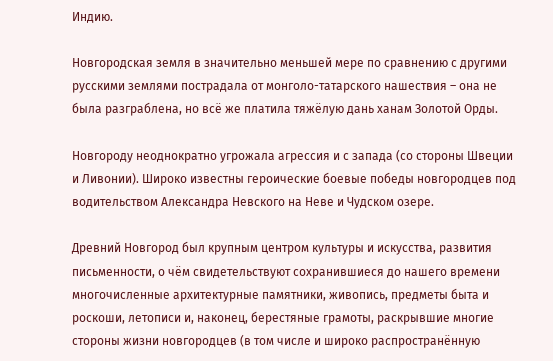Индию.

Новгородская земля в значительно меньшей мере по сравнению с другими русскими землями пострадала от монголо-татарского нашествия – она не была разграблена, но всё же платила тяжёлую дань ханам Золотой Орды.

Новгороду неоднократно угрожала агрессия и с запада (со стороны Швеции и Ливонии). Широко известны героические боевые победы новгородцев под водительством Александра Невского на Неве и Чудском озере.

Древний Новгород был крупным центром культуры и искусства, развития письменности, о чём свидетельствуют сохранившиеся до нашего времени многочисленные архитектурные памятники, живопись, предметы быта и роскоши, летописи и, наконец, берестяные грамоты, раскрывшие многие стороны жизни новгородцев (в том числе и широко распространённую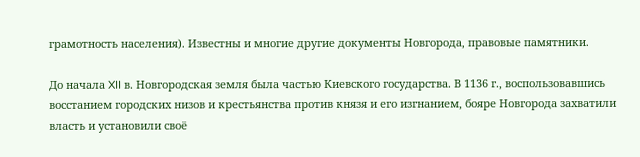грамотность населения). Известны и многие другие документы Новгорода, правовые памятники.

До начала XII в. Новгородская земля была частью Киевского государства. В 1136 г., воспользовавшись восстанием городских низов и крестьянства против князя и его изгнанием, бояре Новгорода захватили власть и установили своё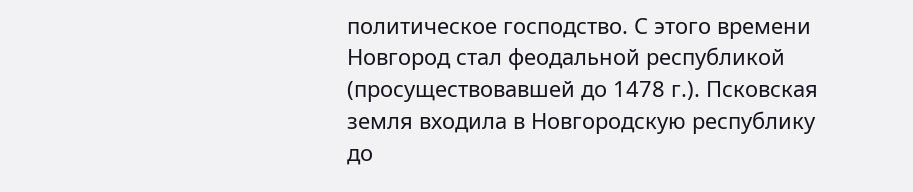политическое господство. С этого времени Новгород стал феодальной республикой (просуществовавшей до 1478 г.). Псковская земля входила в Новгородскую республику до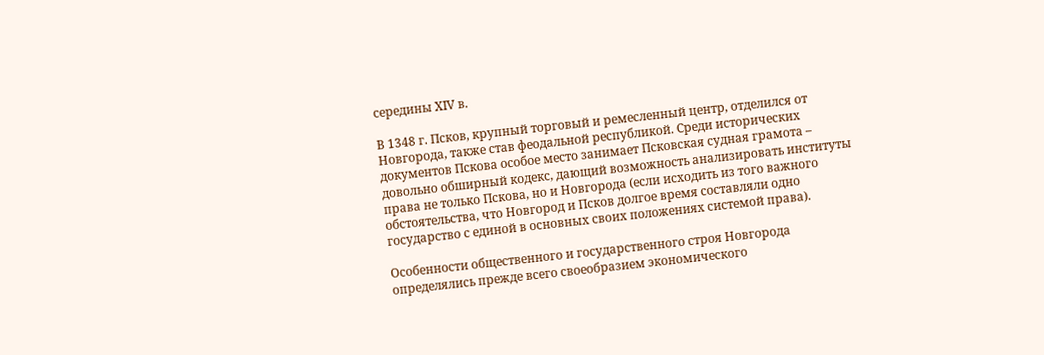середины XIV в.

В 1348 г. Псков, крупный торговый и ремесленный центр, отделился от Новгорода, также став феодальной республикой. Среди исторических документов Пскова особое место занимает Псковская судная грамота – довольно обширный кодекс, дающий возможность анализировать институты права не только Пскова, но и Новгорода (если исходить из того важного обстоятельства, что Новгород и Псков долгое время составляли одно государство с единой в основных своих положениях системой права).

Особенности общественного и государственного строя Новгорода определялись прежде всего своеобразием экономического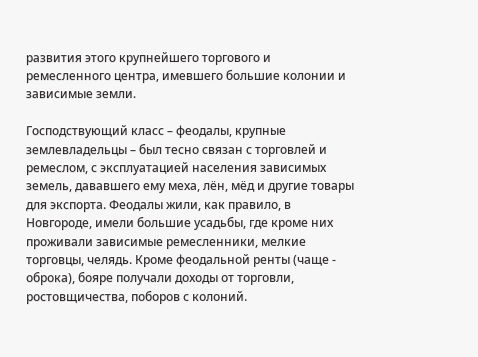развития этого крупнейшего торгового и ремесленного центра, имевшего большие колонии и зависимые земли.

Господствующий класс – феодалы, крупные землевладельцы – был тесно связан с торговлей и ремеслом, с эксплуатацией населения зависимых земель, дававшего ему меха, лён, мёд и другие товары для экспорта. Феодалы жили, как правило, в Новгороде, имели большие усадьбы, где кроме них проживали зависимые ремесленники, мелкие торговцы, челядь. Кроме феодальной ренты (чаще - оброка), бояре получали доходы от торговли, ростовщичества, поборов с колоний.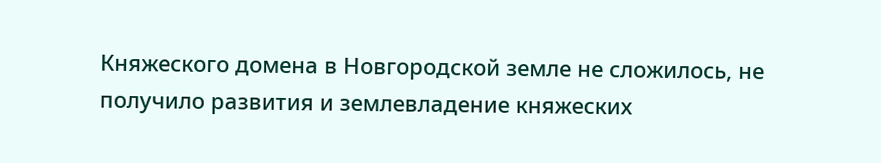Княжеского домена в Новгородской земле не сложилось, не получило развития и землевладение княжеских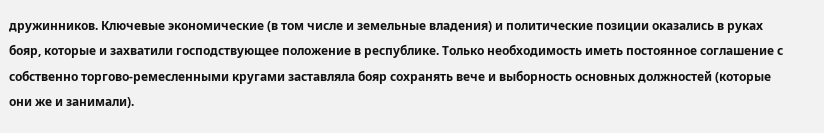дружинников. Ключевые экономические (в том числе и земельные владения) и политические позиции оказались в руках бояр, которые и захватили господствующее положение в республике. Только необходимость иметь постоянное соглашение с собственно торгово-ремесленными кругами заставляла бояр сохранять вече и выборность основных должностей (которые они же и занимали).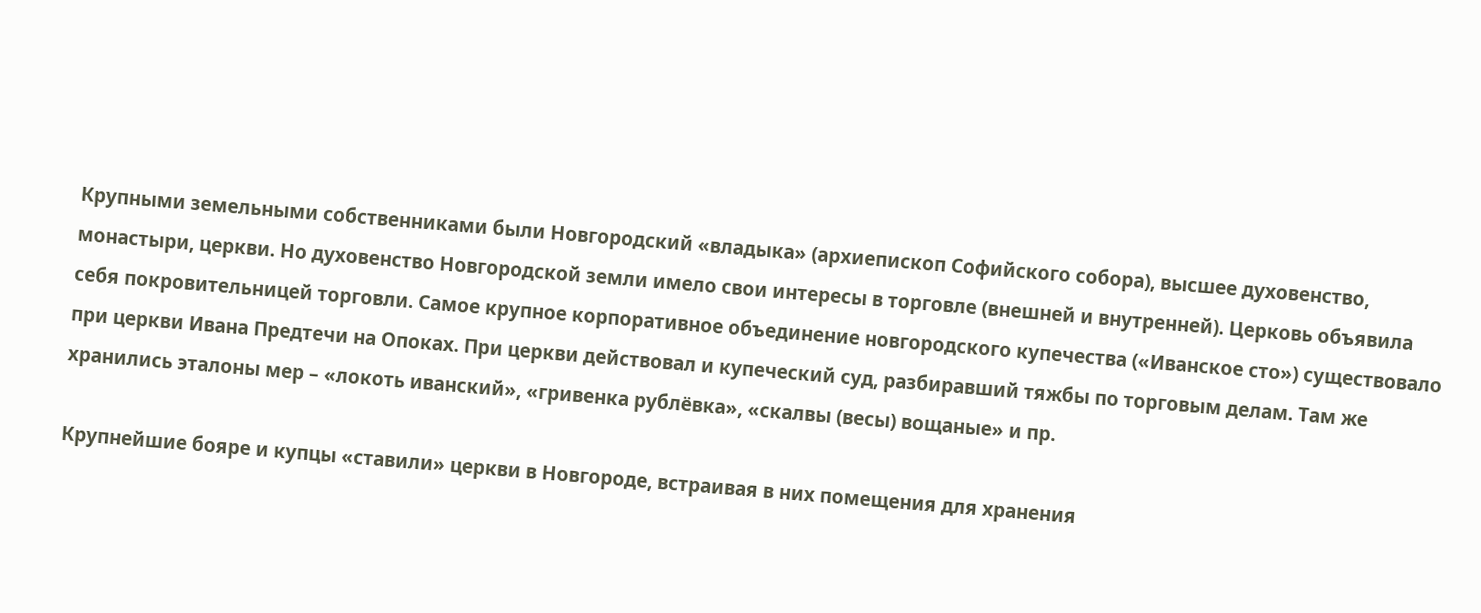Крупными земельными собственниками были Новгородский «владыка» (архиепископ Софийского собора), высшее духовенство, монастыри, церкви. Но духовенство Новгородской земли имело свои интересы в торговле (внешней и внутренней). Церковь объявила себя покровительницей торговли. Самое крупное корпоративное объединение новгородского купечества («Иванское сто») существовало при церкви Ивана Предтечи на Опоках. При церкви действовал и купеческий суд, разбиравший тяжбы по торговым делам. Там же хранились эталоны мер – «локоть иванский», «гривенка рублёвка», «скалвы (весы) вощаные» и пр.

Крупнейшие бояре и купцы «ставили» церкви в Новгороде, встраивая в них помещения для хранения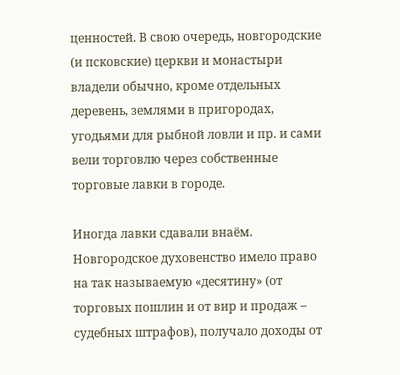ценностей. В свою очередь, новгородские (и псковские) церкви и монастыри владели обычно, кроме отдельных деревень, землями в пригородах, угодьями для рыбной ловли и пр. и сами вели торговлю через собственные торговые лавки в городе.

Иногда лавки сдавали внаём. Новгородское духовенство имело право на так называемую «десятину» (от торговых пошлин и от вир и продаж – судебных штрафов), получало доходы от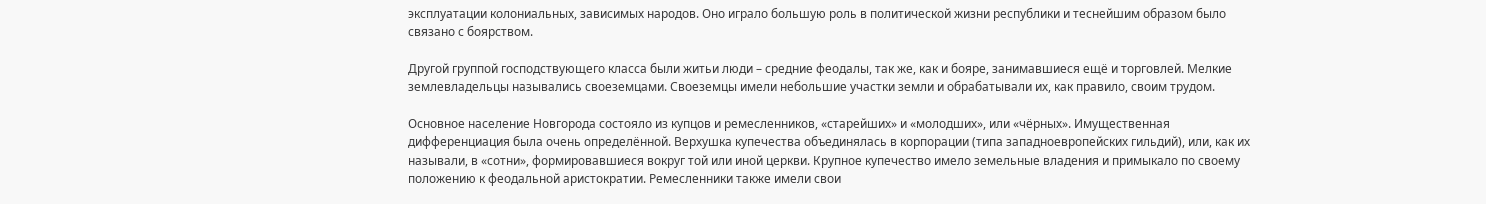эксплуатации колониальных, зависимых народов. Оно играло большую роль в политической жизни республики и теснейшим образом было связано с боярством.

Другой группой господствующего класса были житьи люди – средние феодалы, так же, как и бояре, занимавшиеся ещё и торговлей. Мелкие землевладельцы назывались своеземцами. Своеземцы имели небольшие участки земли и обрабатывали их, как правило, своим трудом.

Основное население Новгорода состояло из купцов и ремесленников, «старейших» и «молодших», или «чёрных». Имущественная дифференциация была очень определённой. Верхушка купечества объединялась в корпорации (типа западноевропейских гильдий), или, как их называли, в «сотни», формировавшиеся вокруг той или иной церкви. Крупное купечество имело земельные владения и примыкало по своему положению к феодальной аристократии. Ремесленники также имели свои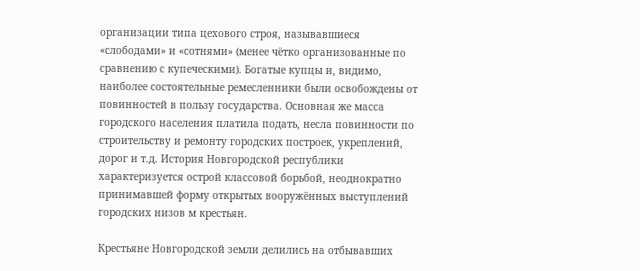организации типа цехового строя, называвшиеся «слободами» и «сотнями» (менее чётко организованные по сравнению с купеческими). Богатые купцы и, видимо, наиболее состоятельные ремесленники были освобождены от повинностей в пользу государства. Основная же масса городского населения платила подать, несла повинности по строительству и ремонту городских построек, укреплений, дорог и т.д. История Новгородской республики характеризуется острой классовой борьбой, неоднократно принимавшей форму открытых вооружённых выступлений городских низов м крестьян.

Крестьяне Новгородской земли делились на отбывавших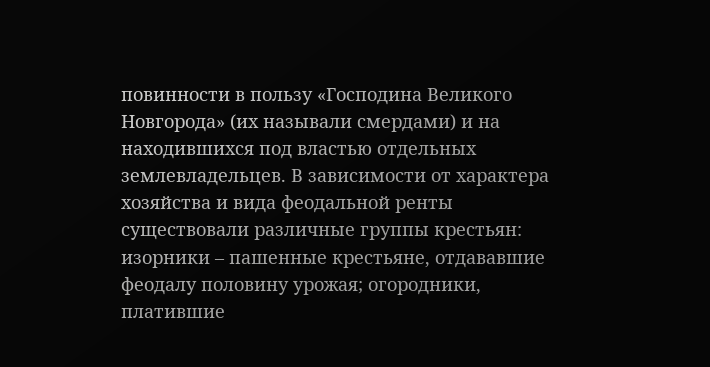повинности в пользу «Господина Великого Новгорода» (их называли смердами) и на находившихся под властью отдельных землевладельцев. В зависимости от характера хозяйства и вида феодальной ренты существовали различные группы крестьян: изорники – пашенные крестьяне, отдававшие феодалу половину урожая; огородники, платившие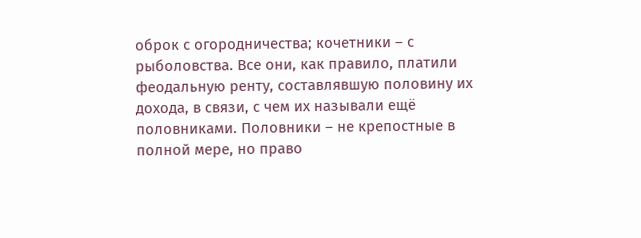оброк с огородничества; кочетники – с рыболовства. Все они, как правило, платили феодальную ренту, составлявшую половину их дохода, в связи, с чем их называли ещё половниками. Половники – не крепостные в полной мере, но право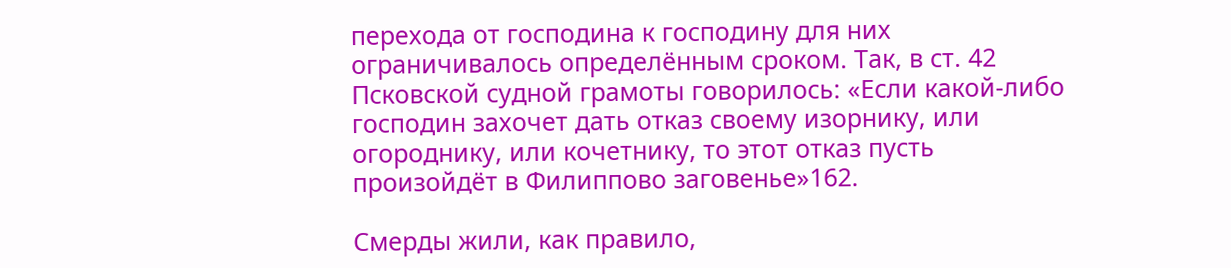перехода от господина к господину для них ограничивалось определённым сроком. Так, в ст. 42 Псковской судной грамоты говорилось: «Если какой-либо господин захочет дать отказ своему изорнику, или огороднику, или кочетнику, то этот отказ пусть произойдёт в Филиппово заговенье»162.

Смерды жили, как правило,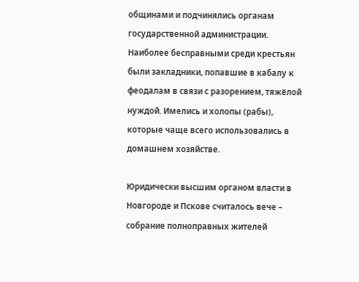общинами и подчинялись органам государственной администрации. Наиболее бесправными среди крестьян были закладники, попавшие в кабалу к феодалам в связи с разорением, тяжёлой нуждой. Имелись и холопы (рабы), которые чаще всего использовались в домашнем хозяйстве.

Юридически высшим органом власти в Новгороде и Пскове считалось вече – собрание полноправных жителей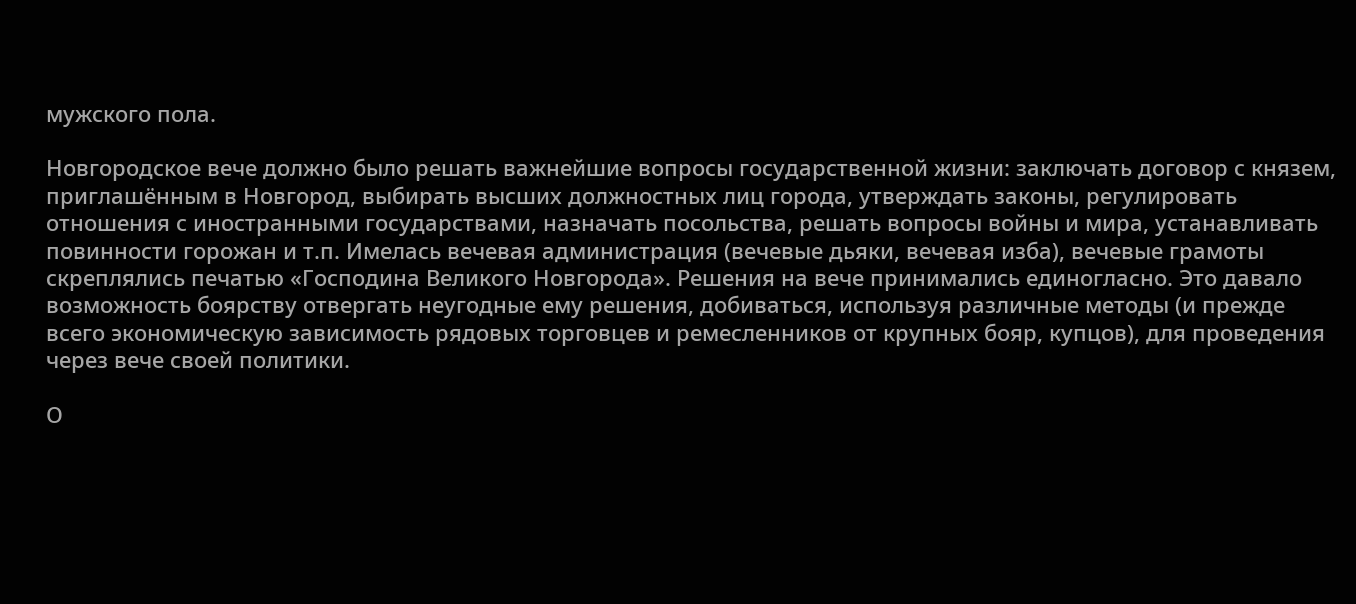мужского пола.

Новгородское вече должно было решать важнейшие вопросы государственной жизни: заключать договор с князем, приглашённым в Новгород, выбирать высших должностных лиц города, утверждать законы, регулировать отношения с иностранными государствами, назначать посольства, решать вопросы войны и мира, устанавливать повинности горожан и т.п. Имелась вечевая администрация (вечевые дьяки, вечевая изба), вечевые грамоты скреплялись печатью «Господина Великого Новгорода». Решения на вече принимались единогласно. Это давало возможность боярству отвергать неугодные ему решения, добиваться, используя различные методы (и прежде всего экономическую зависимость рядовых торговцев и ремесленников от крупных бояр, купцов), для проведения через вече своей политики.

О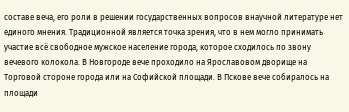составе веча, его роли в решении государственных вопросов внаучной литературе нет единого мнения. Традиционной является точка зрения, что в нем могло принимать участие всё свободное мужское население города, которое сходилось по звону вечевого колокола. В Новгороде вече проходило на Ярославовом дворище на Торговой стороне города или на Софийской площади. В Пскове вече собиралось на площади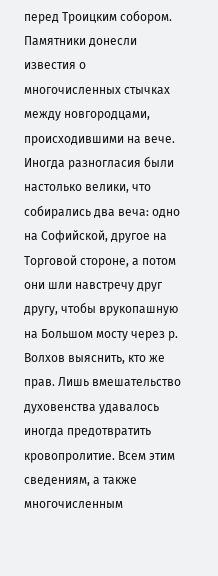перед Троицким собором. Памятники донесли известия о многочисленных стычках между новгородцами, происходившими на вече. Иногда разногласия были настолько велики, что собирались два веча: одно на Софийской, другое на Торговой стороне, а потом они шли навстречу друг другу, чтобы врукопашную на Большом мосту через р. Волхов выяснить, кто же прав. Лишь вмешательство духовенства удавалось иногда предотвратить кровопролитие. Всем этим сведениям, а также многочисленным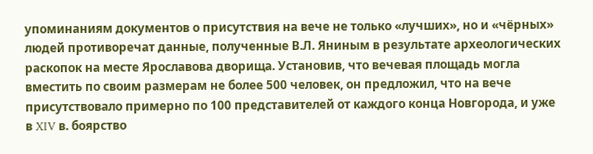упоминаниям документов о присутствия на вече не только «лучших», но и «чёрных» людей противоречат данные, полученные В.Л. Яниным в результате археологических раскопок на месте Ярославова дворища. Установив, что вечевая площадь могла вместить по своим размерам не более 500 человек, он предложил, что на вече присутствовало примерно по 100 представителей от каждого конца Новгорода, и уже в XIV в. боярство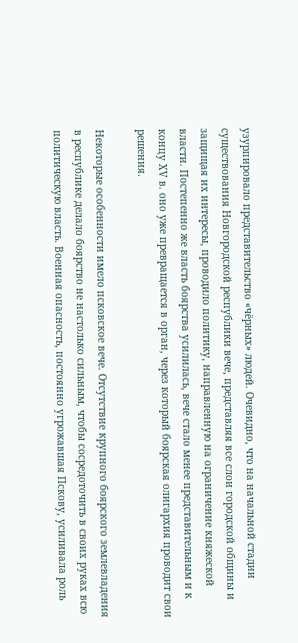узурпировало представительство «чёрных» людей. Очевидно, что на начальной стадии существования Новгородской республики вече, представляя все слои городской общины и защищая их интересы, проводило политику, направленную на ограничение княжеской власти. Постепенно же власть боярства усилилась, вече стало менее представительным и к концу XV в. оно уже превращается в орган, через который боярская олигархия проводит свои решения.

Некоторые особенности имело псковское вече. Отсутствие крупного боярского землевладения в республике делало боярство не настолько сильным, чтобы сосредоточить в своих руках всю политическую власть. Военная опасность, постоянно угрожавшая Пскову, усиливала роль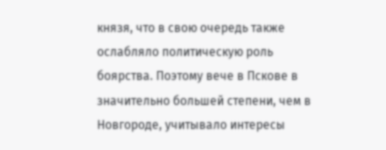князя, что в свою очередь также ослабляло политическую роль боярства. Поэтому вече в Пскове в значительно большей степени, чем в Новгороде, учитывало интересы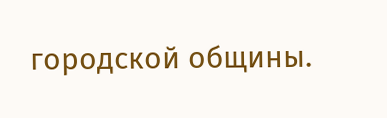городской общины.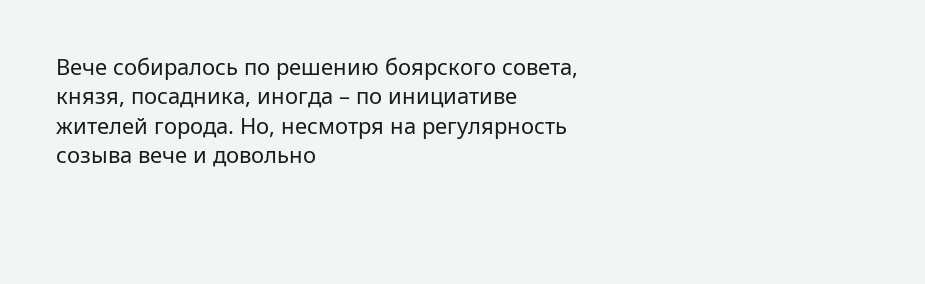Вече собиралось по решению боярского совета, князя, посадника, иногда – по инициативе жителей города. Но, несмотря на регулярность созыва вече и довольно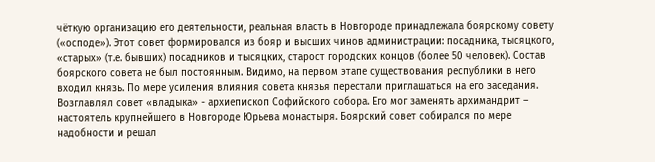чёткую организацию его деятельности, реальная власть в Новгороде принадлежала боярскому совету («осподе»). Этот совет формировался из бояр и высших чинов администрации: посадника, тысяцкого, «старых» (т.е. бывших) посадников и тысяцких, старост городских концов (более 50 человек). Состав боярского совета не был постоянным. Видимо, на первом этапе существования республики в него входил князь. По мере усиления влияния совета князья перестали приглашаться на его заседания. Возглавлял совет «владыка» - архиепископ Софийского собора. Его мог заменять архимандрит – настоятель крупнейшего в Новгороде Юрьева монастыря. Боярский совет собирался по мере надобности и решал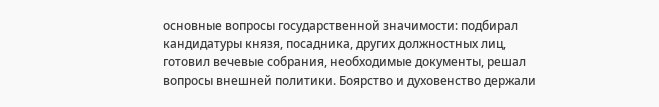основные вопросы государственной значимости: подбирал кандидатуры князя, посадника, других должностных лиц, готовил вечевые собрания, необходимые документы, решал вопросы внешней политики. Боярство и духовенство держали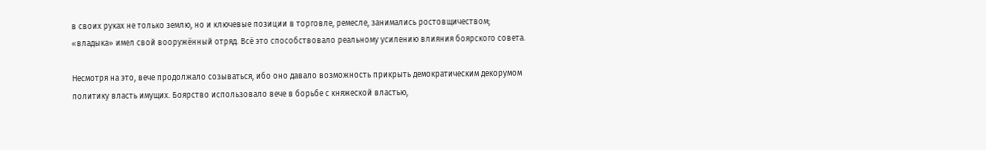в своих руках не только землю, но и ключевые позиции в торговле, ремесле, занимались ростовщичеством; «владыка» имел свой вооружённый отряд. Всё это способствовало реальному усилению влияния боярского совета.

Несмотря на это, вече продолжало созываться, ибо оно давало возможность прикрыть демократическим декорумом политику власть имущих. Боярство использовало вече в борьбе с княжеской властью,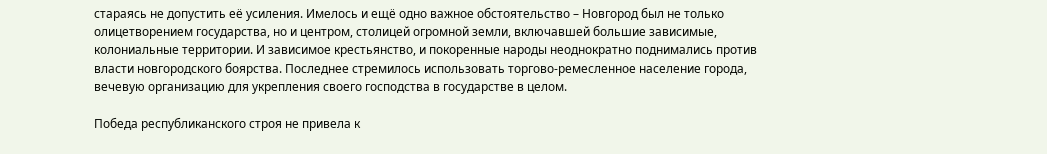стараясь не допустить её усиления. Имелось и ещё одно важное обстоятельство – Новгород был не только олицетворением государства, но и центром, столицей огромной земли, включавшей большие зависимые, колониальные территории. И зависимое крестьянство, и покоренные народы неоднократно поднимались против власти новгородского боярства. Последнее стремилось использовать торгово-ремесленное население города, вечевую организацию для укрепления своего господства в государстве в целом.

Победа республиканского строя не привела к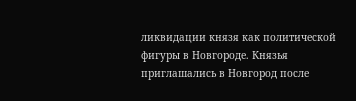ликвидации князя как политической фигуры в Новгороде. Князья приглашались в Новгород после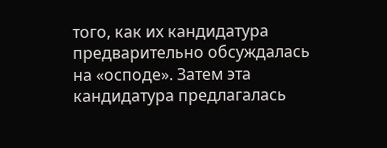того, как их кандидатура предварительно обсуждалась на «осподе». Затем эта кандидатура предлагалась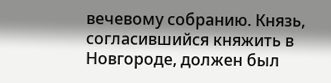вечевому собранию. Князь, согласившийся княжить в Новгороде, должен был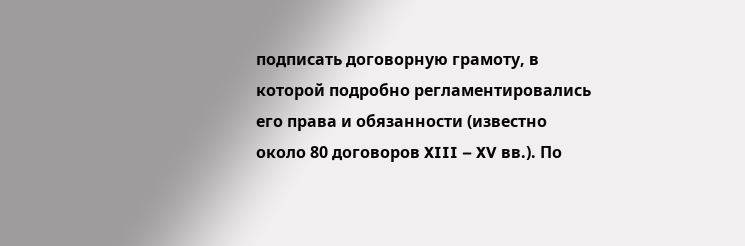подписать договорную грамоту, в которой подробно регламентировались его права и обязанности (известно около 80 договоров XIII – XV вв.). По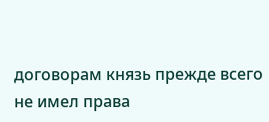договорам князь прежде всего не имел права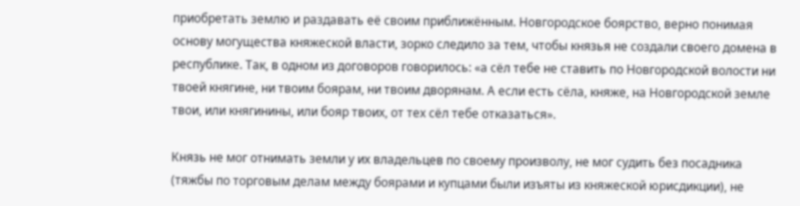приобретать землю и раздавать её своим приближённым. Новгородское боярство, верно понимая основу могущества княжеской власти, зорко следило за тем, чтобы князья не создали своего домена в республике. Так, в одном из договоров говорилось: «а сёл тебе не ставить по Новгородской волости ни твоей княгине, ни твоим боярам, ни твоим дворянам. А если есть сёла, княже, на Новгородской земле твои, или княгинины, или бояр твоих, от тех сёл тебе отказаться».

Князь не мог отнимать земли у их владельцев по своему произволу, не мог судить без посадника (тяжбы по торговым делам между боярами и купцами были изъяты из княжеской юрисдикции), не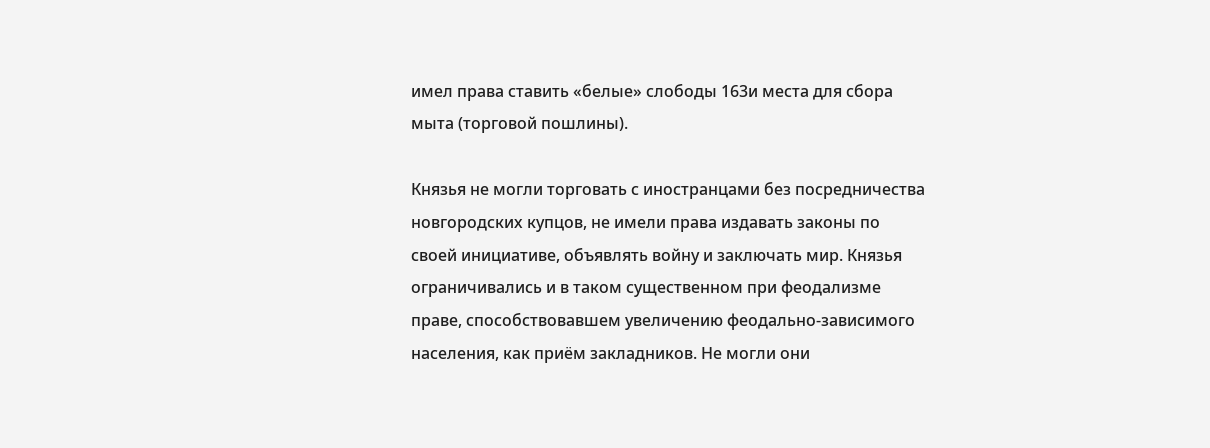имел права ставить «белые» слободы 163и места для сбора мыта (торговой пошлины).

Князья не могли торговать с иностранцами без посредничества новгородских купцов, не имели права издавать законы по своей инициативе, объявлять войну и заключать мир. Князья ограничивались и в таком существенном при феодализме праве, способствовавшем увеличению феодально-зависимого населения, как приём закладников. Не могли они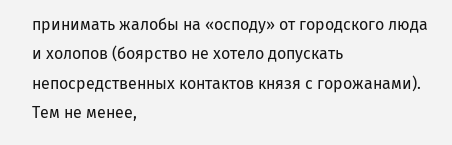принимать жалобы на «осподу» от городского люда и холопов (боярство не хотело допускать непосредственных контактов князя с горожанами). Тем не менее,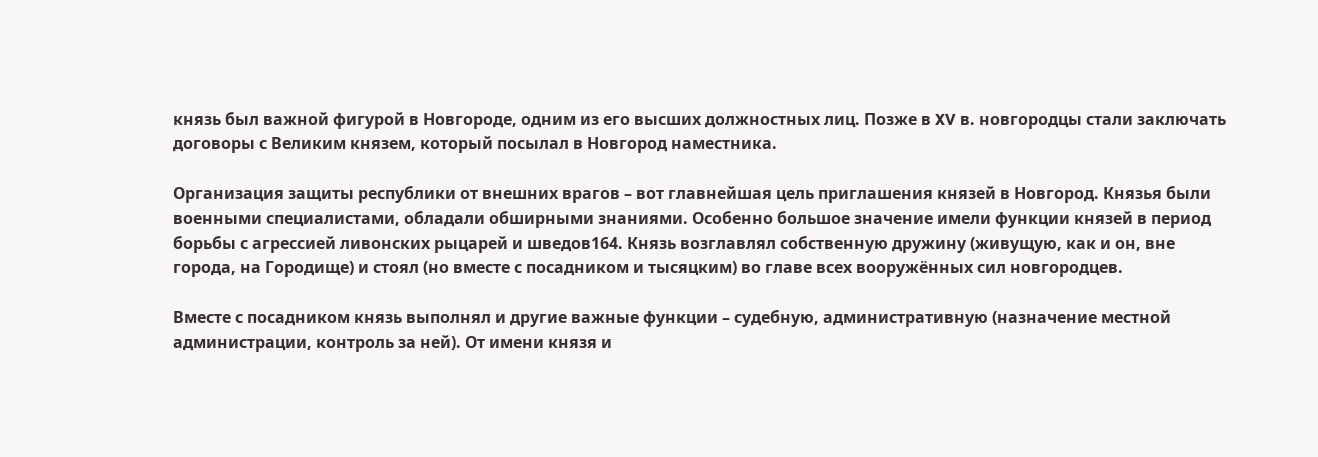князь был важной фигурой в Новгороде, одним из его высших должностных лиц. Позже в XV в. новгородцы стали заключать договоры с Великим князем, который посылал в Новгород наместника.

Организация защиты республики от внешних врагов – вот главнейшая цель приглашения князей в Новгород. Князья были военными специалистами, обладали обширными знаниями. Особенно большое значение имели функции князей в период борьбы с агрессией ливонских рыцарей и шведов164. Князь возглавлял собственную дружину (живущую, как и он, вне города, на Городище) и стоял (но вместе с посадником и тысяцким) во главе всех вооружённых сил новгородцев.

Вместе с посадником князь выполнял и другие важные функции – судебную, административную (назначение местной администрации, контроль за ней). От имени князя и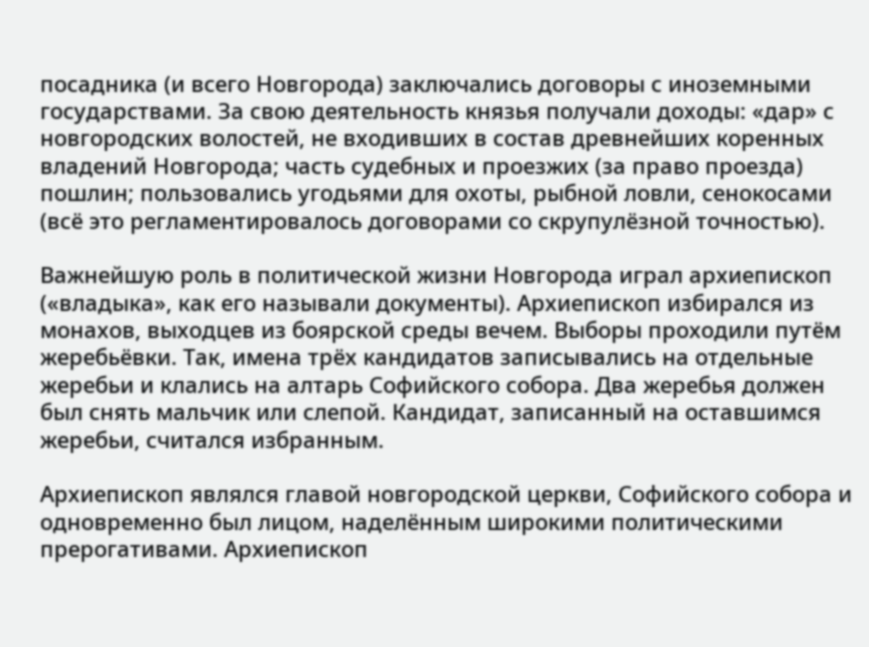посадника (и всего Новгорода) заключались договоры с иноземными государствами. За свою деятельность князья получали доходы: «дар» с новгородских волостей, не входивших в состав древнейших коренных владений Новгорода; часть судебных и проезжих (за право проезда) пошлин; пользовались угодьями для охоты, рыбной ловли, сенокосами (всё это регламентировалось договорами со скрупулёзной точностью).

Важнейшую роль в политической жизни Новгорода играл архиепископ («владыка», как его называли документы). Архиепископ избирался из монахов, выходцев из боярской среды вечем. Выборы проходили путём жеребьёвки. Так, имена трёх кандидатов записывались на отдельные жеребьи и клались на алтарь Софийского собора. Два жеребья должен был снять мальчик или слепой. Кандидат, записанный на оставшимся жеребьи, считался избранным.

Архиепископ являлся главой новгородской церкви, Софийского собора и одновременно был лицом, наделённым широкими политическими прерогативами. Архиепископ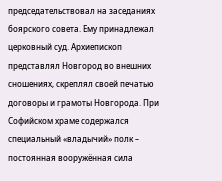председательствовал на заседаниях боярского совета. Ему принадлежал церковный суд. Архиепископ представлял Новгород во внешних сношениях, скреплял своей печатью договоры и грамоты Новгорода. При Софийском храме содержался специальный «владычий» полк – постоянная вооружённая сила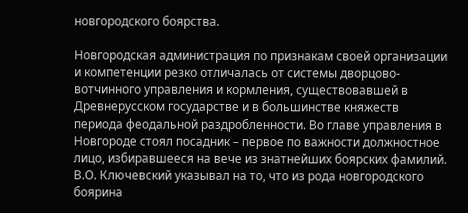новгородского боярства.

Новгородская администрация по признакам своей организации и компетенции резко отличалась от системы дворцово-вотчинного управления и кормления, существовавшей в Древнерусском государстве и в большинстве княжеств периода феодальной раздробленности. Во главе управления в Новгороде стоял посадник – первое по важности должностное лицо, избиравшееся на вече из знатнейших боярских фамилий. В.О. Ключевский указывал на то, что из рода новгородского боярина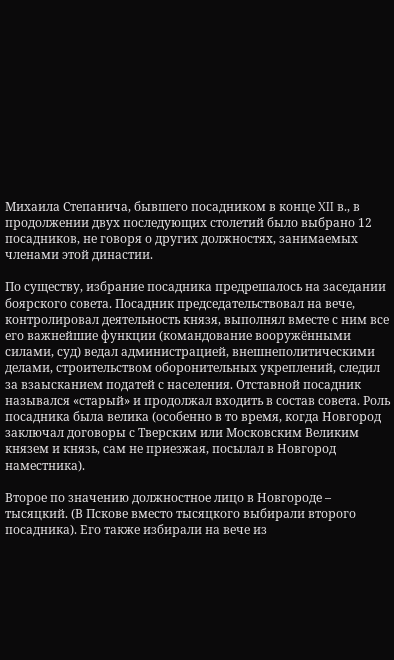Михаила Степанича, бывшего посадником в конце XII в., в продолжении двух последующих столетий было выбрано 12 посадников, не говоря о других должностях, занимаемых членами этой династии.

По существу, избрание посадника предрешалось на заседании боярского совета. Посадник председательствовал на вече, контролировал деятельность князя, выполнял вместе с ним все его важнейшие функции (командование вооружёнными силами, суд) ведал администрацией, внешнеполитическими делами, строительством оборонительных укреплений, следил за взаысканием податей с населения. Отставной посадник назывался «старый» и продолжал входить в состав совета. Роль посадника была велика (особенно в то время, когда Новгород заключал договоры с Тверским или Московским Великим князем и князь, сам не приезжая, посылал в Новгород наместника).

Второе по значению должностное лицо в Новгороде – тысяцкий. (В Пскове вместо тысяцкого выбирали второго посадника). Его также избирали на вече из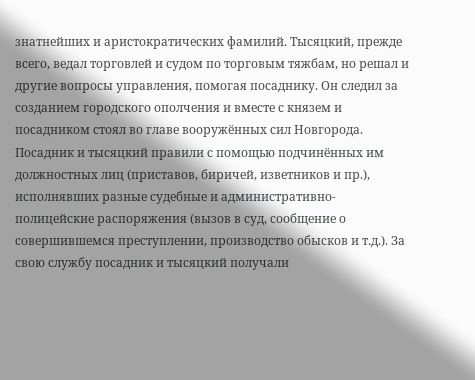знатнейших и аристократических фамилий. Тысяцкий, прежде всего, ведал торговлей и судом по торговым тяжбам, но решал и другие вопросы управления, помогая посаднику. Он следил за созданием городского ополчения и вместе с князем и посадником стоял во главе вооружённых сил Новгорода. Посадник и тысяцкий правили с помощью подчинённых им должностных лиц (приставов, биричей, изветников и пр.), исполнявших разные судебные и административно-полицейские распоряжения (вызов в суд, сообщение о совершившемся преступлении, производство обысков и т.д.). За свою службу посадник и тысяцкий получали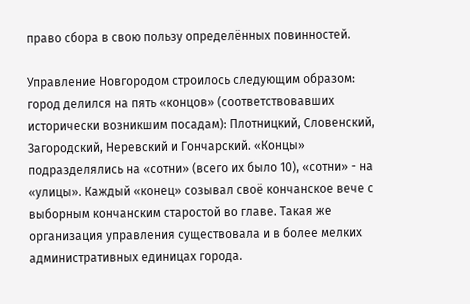право сбора в свою пользу определённых повинностей.

Управление Новгородом строилось следующим образом: город делился на пять «концов» (соответствовавших исторически возникшим посадам): Плотницкий, Словенский, Загородский, Неревский и Гончарский. «Концы» подразделялись на «сотни» (всего их было 10), «сотни» - на «улицы». Каждый «конец» созывал своё кончанское вече с выборным кончанским старостой во главе. Такая же организация управления существовала и в более мелких административных единицах города.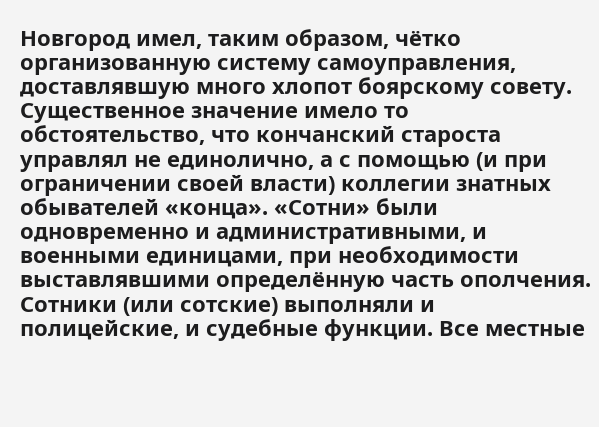Новгород имел, таким образом, чётко организованную систему самоуправления, доставлявшую много хлопот боярскому совету. Существенное значение имело то обстоятельство, что кончанский староста управлял не единолично, а с помощью (и при ограничении своей власти) коллегии знатных обывателей «конца». «Сотни» были одновременно и административными, и военными единицами, при необходимости выставлявшими определённую часть ополчения. Сотники (или сотские) выполняли и полицейские, и судебные функции. Все местные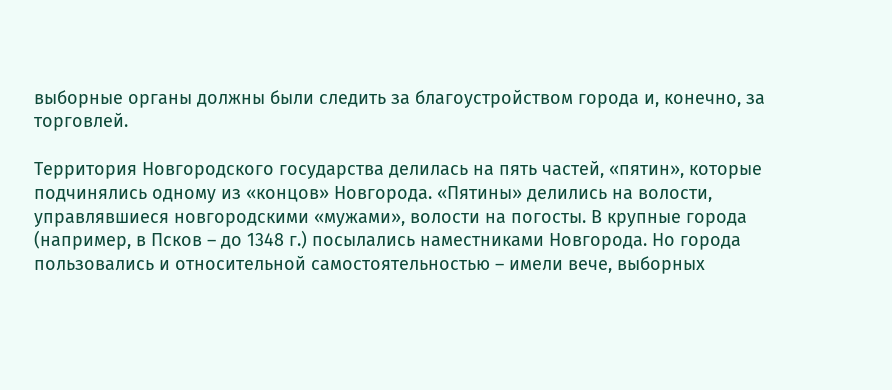выборные органы должны были следить за благоустройством города и, конечно, за торговлей.

Территория Новгородского государства делилась на пять частей, «пятин», которые подчинялись одному из «концов» Новгорода. «Пятины» делились на волости, управлявшиеся новгородскими «мужами», волости на погосты. В крупные города (например, в Псков – до 1348 г.) посылались наместниками Новгорода. Но города пользовались и относительной самостоятельностью – имели вече, выборных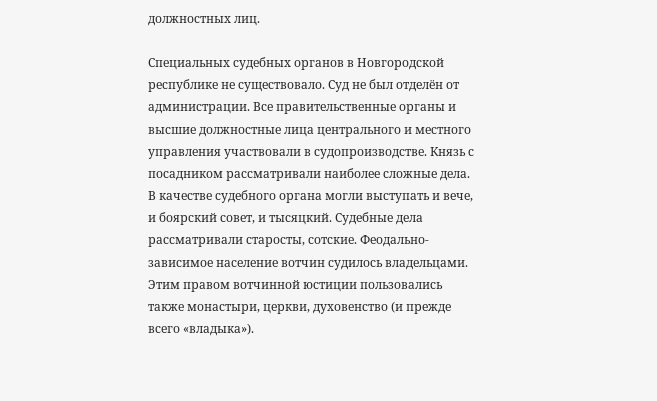должностных лиц.

Специальных судебных органов в Новгородской республике не существовало. Суд не был отделён от администрации. Все правительственные органы и высшие должностные лица центрального и местного управления участвовали в судопроизводстве. Князь с посадником рассматривали наиболее сложные дела. В качестве судебного органа могли выступать и вече, и боярский совет, и тысяцкий. Судебные дела рассматривали старосты, сотские. Феодально-зависимое население вотчин судилось владельцами. Этим правом вотчинной юстиции пользовались также монастыри, церкви, духовенство (и прежде всего «владыка»).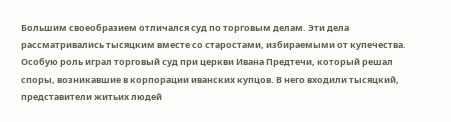Большим своеобразием отличался суд по торговым делам. Эти дела рассматривались тысяцким вместе со старостами, избираемыми от купечества. Особую роль играл торговый суд при церкви Ивана Предтечи, который решал споры, возникавшие в корпорации иванских купцов. В него входили тысяцкий, представители житьих людей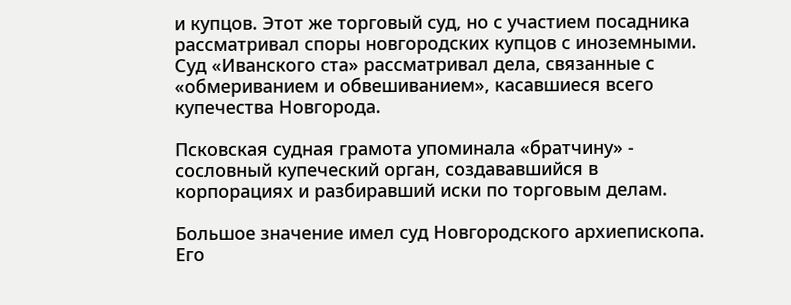и купцов. Этот же торговый суд, но с участием посадника рассматривал споры новгородских купцов с иноземными. Суд «Иванского ста» рассматривал дела, связанные с «обмериванием и обвешиванием», касавшиеся всего купечества Новгорода.

Псковская судная грамота упоминала «братчину» - сословный купеческий орган, создававшийся в корпорациях и разбиравший иски по торговым делам.

Большое значение имел суд Новгородского архиепископа. Его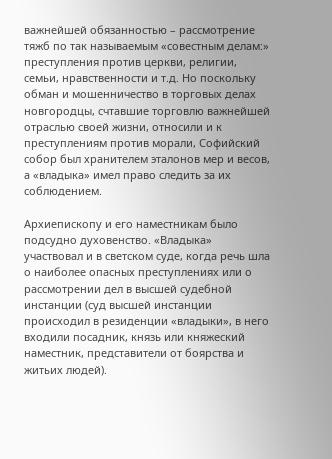важнейшей обязанностью – рассмотрение тяжб по так называемым «совестным делам:» преступления против церкви, религии, семьи, нравственности и т.д. Но поскольку обман и мошенничество в торговых делах новгородцы, счтавшие торговлю важнейшей отраслью своей жизни, относили и к преступлениям против морали, Софийский собор был хранителем эталонов мер и весов, а «владыка» имел право следить за их соблюдением.

Архиепископу и его наместникам было подсудно духовенство. «Владыка» участвовал и в светском суде, когда речь шла о наиболее опасных преступлениях или о рассмотрении дел в высшей судебной инстанции (суд высшей инстанции происходил в резиденции «владыки», в него входили посадник, князь или княжеский наместник, представители от боярства и житьих людей).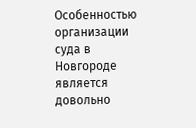Особенностью организации суда в Новгороде является довольно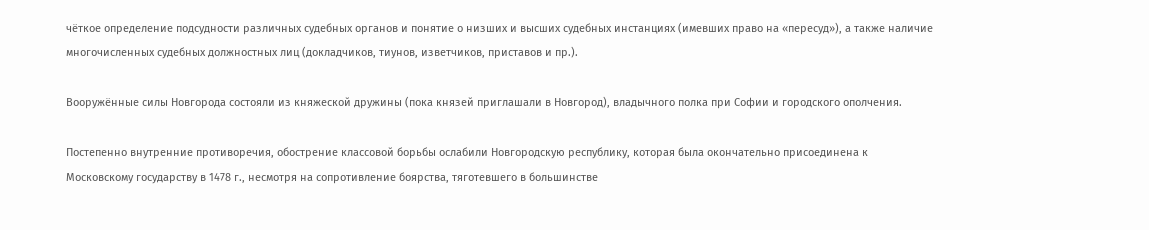чёткое определение подсудности различных судебных органов и понятие о низших и высших судебных инстанциях (имевших право на «пересуд»), а также наличие многочисленных судебных должностных лиц (докладчиков, тиунов, изветчиков, приставов и пр.).

Вооружённые силы Новгорода состояли из княжеской дружины (пока князей приглашали в Новгород), владычного полка при Софии и городского ополчения.

Постепенно внутренние противоречия, обострение классовой борьбы ослабили Новгородскую республику, которая была окончательно присоединена к Московскому государству в 1478 г., несмотря на сопротивление боярства, тяготевшего в большинстве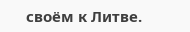своём к Литве.